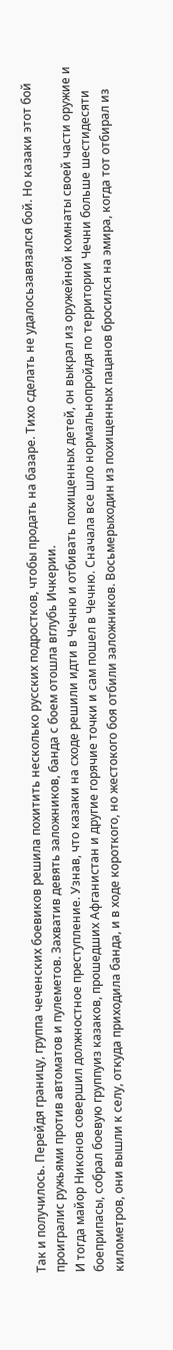Так и получилось. Перейдя границу, группа чеченских боевиков решила похитить несколько русских подростков, чтобы продать на базаре. Тихо сделать не удалосьзавязался бой. Но казаки этот бой проигралис ружьями против автоматов и пулеметов. Захватив девять заложников, банда с боем отошла вглубь Ичкерии.
И тогда майор Никонов совершил должностное преступление. Узнав, что казаки на сходе решили идти в Чечню и отбивать похищенных детей, он выкрал из оружейной комнаты своей части оружие и боеприпасы, собрал боевую группуиз казаков, прошедших Афганистан и другие горячие точки и сам пошел в Чечню. Сначала все шло нормальнопройдя по территории Чечни больше шестидесяти километров, они вышли к селу, откуда приходила банда, и в ходе короткого, но жестокого боя отбили заложников. Восьмерыходин из похищенных пацанов бросился на эмира, когда тот отбирал из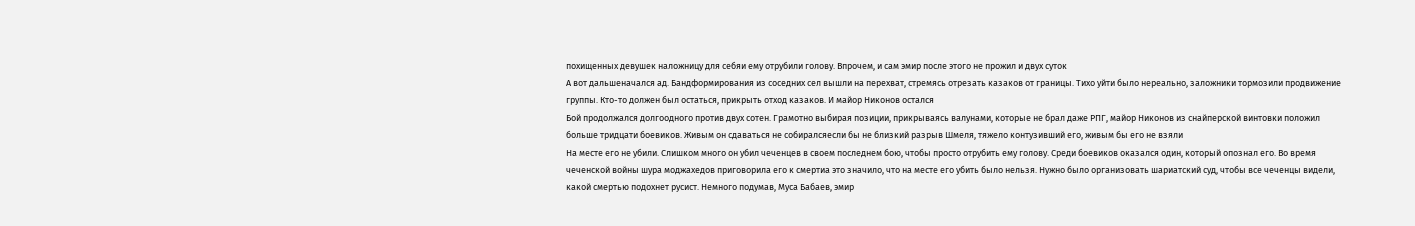похищенных девушек наложницу для себяи ему отрубили голову. Впрочем, и сам эмир после этого не прожил и двух суток
А вот дальшеначался ад. Бандформирования из соседних сел вышли на перехват, стремясь отрезать казаков от границы. Тихо уйти было нереально, заложники тормозили продвижение группы. Кто-то должен был остаться, прикрыть отход казаков. И майор Никонов остался
Бой продолжался долгоодного против двух сотен. Грамотно выбирая позиции, прикрываясь валунами, которые не брал даже РПГ, майор Никонов из снайперской винтовки положил больше тридцати боевиков. Живым он сдаваться не собиралсяесли бы не близкий разрыв Шмеля, тяжело контузивший его, живым бы его не взяли
На месте его не убили. Слишком много он убил чеченцев в своем последнем бою, чтобы просто отрубить ему голову. Среди боевиков оказался один, который опознал его. Во время чеченской войны шура моджахедов приговорила его к смертиа это значило, что на месте его убить было нельзя. Нужно было организовать шариатский суд, чтобы все чеченцы видели, какой смертью подохнет русист. Немного подумав, Муса Бабаев, эмир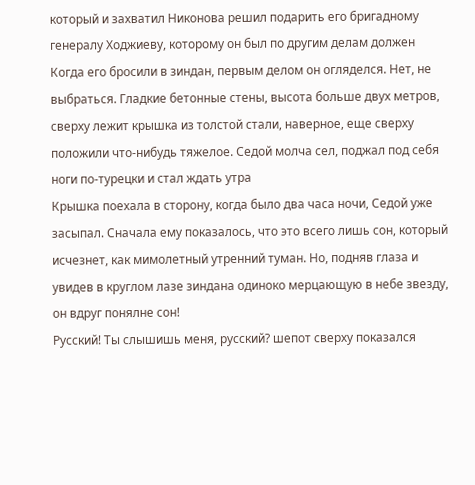который и захватил Никонова решил подарить его бригадному генералу Ходжиеву, которому он был по другим делам должен
Когда его бросили в зиндан, первым делом он огляделся. Нет, не выбраться. Гладкие бетонные стены, высота больше двух метров, сверху лежит крышка из толстой стали, наверное, еще сверху положили что-нибудь тяжелое. Седой молча сел, поджал под себя ноги по-турецки и стал ждать утра
Крышка поехала в сторону, когда было два часа ночи, Седой уже засыпал. Сначала ему показалось, что это всего лишь сон, который исчезнет, как мимолетный утренний туман. Но, подняв глаза и увидев в круглом лазе зиндана одиноко мерцающую в небе звезду, он вдруг понялне сон!
Русский! Ты слышишь меня, русский? шепот сверху показался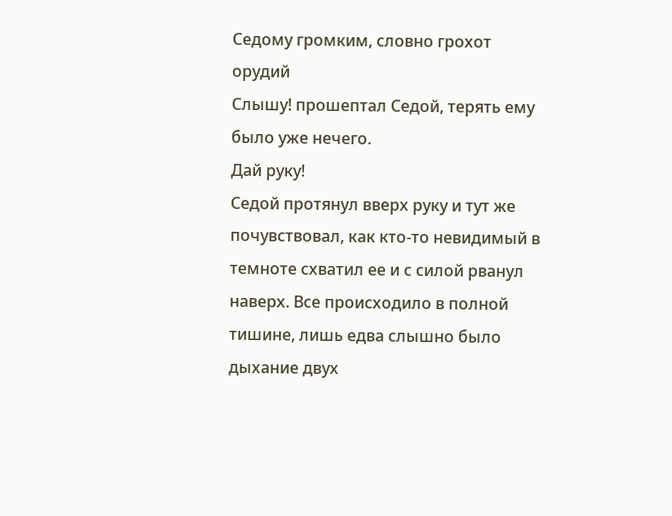Седому громким, словно грохот орудий
Слышу! прошептал Седой, терять ему было уже нечего.
Дай руку!
Седой протянул вверх руку и тут же почувствовал, как кто-то невидимый в темноте схватил ее и с силой рванул наверх. Все происходило в полной тишине, лишь едва слышно было дыхание двух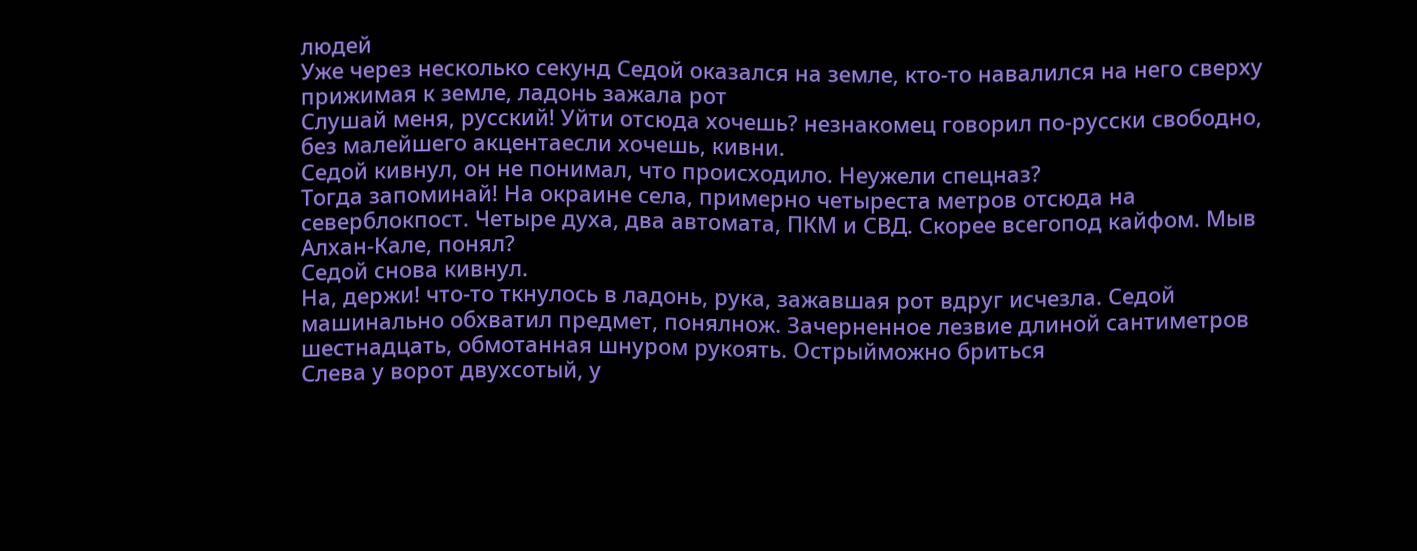людей
Уже через несколько секунд Седой оказался на земле, кто-то навалился на него сверху прижимая к земле, ладонь зажала рот
Слушай меня, русский! Уйти отсюда хочешь? незнакомец говорил по-русски свободно, без малейшего акцентаесли хочешь, кивни.
Седой кивнул, он не понимал, что происходило. Неужели спецназ?
Тогда запоминай! На окраине села, примерно четыреста метров отсюда на северблокпост. Четыре духа, два автомата, ПКМ и СВД. Скорее всегопод кайфом. Мыв Алхан-Кале, понял?
Седой снова кивнул.
На, держи! что-то ткнулось в ладонь, рука, зажавшая рот вдруг исчезла. Седой машинально обхватил предмет, понялнож. Зачерненное лезвие длиной сантиметров шестнадцать, обмотанная шнуром рукоять. Острыйможно бриться
Слева у ворот двухсотый, у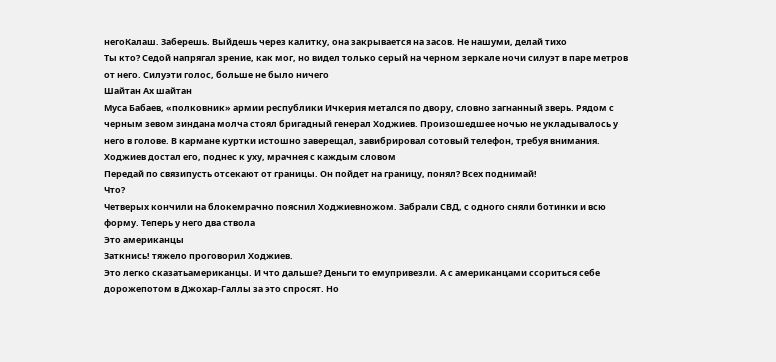негоКалаш. Заберешь. Выйдешь через калитку, она закрывается на засов. Не нашуми, делай тихо
Ты кто? Седой напрягал зрение, как мог, но видел только серый на черном зеркале ночи силуэт в паре метров от него. Силуэти голос, больше не было ничего
Шайтан Ах шайтан
Муса Бабаев, «полковник» армии республики Ичкерия метался по двору, словно загнанный зверь. Рядом с черным зевом зиндана молча стоял бригадный генерал Ходжиев. Произошедшее ночью не укладывалось у него в голове. В кармане куртки истошно заверещал, завибрировал сотовый телефон, требуя внимания. Ходжиев достал его, поднес к уху, мрачнея с каждым словом
Передай по связипусть отсекают от границы. Он пойдет на границу, понял? Всех поднимай!
Что?
Четверых кончили на блокемрачно пояснил Ходжиевножом. Забрали СВД, с одного сняли ботинки и всю форму. Теперь у него два ствола
Это американцы
Заткнись! тяжело проговорил Ходжиев.
Это легко сказатьамериканцы. И что дальше? Деньги то емупривезли. А с американцами ссориться себе дорожепотом в Джохар-Галлы за это спросят. Но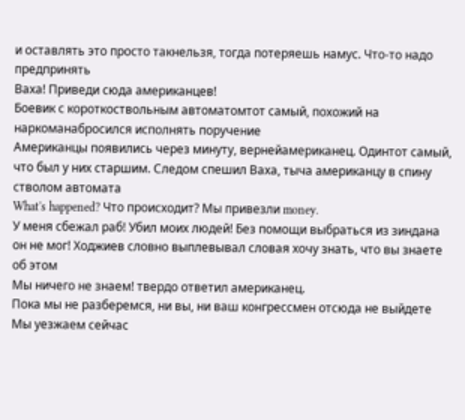и оставлять это просто такнельзя, тогда потеряешь намус. Что-то надо предпринять
Ваха! Приведи сюда американцев!
Боевик с короткоствольным автоматомтот самый, похожий на наркоманабросился исполнять поручение
Американцы появились через минуту, вернейамериканец. Одинтот самый, что был у них старшим. Следом спешил Ваха, тыча американцу в спину стволом автомата
What's happened? Что происходит? Мы привезли money.
У меня сбежал раб! Убил моих людей! Без помощи выбраться из зиндана он не мог! Ходжиев словно выплевывал словая хочу знать, что вы знаете об этом
Мы ничего не знаем! твердо ответил американец.
Пока мы не разберемся, ни вы, ни ваш конгрессмен отсюда не выйдете
Мы уезжаем сейчас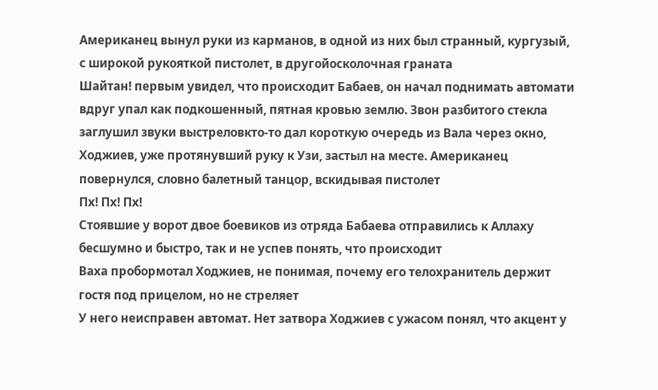Американец вынул руки из карманов, в одной из них был странный, кургузый, с широкой рукояткой пистолет, в другойосколочная граната
Шайтан! первым увидел, что происходит Бабаев, он начал поднимать автомати вдруг упал как подкошенный, пятная кровью землю. Звон разбитого стекла заглушил звуки выстреловкто-то дал короткую очередь из Вала через окно, Ходжиев, уже протянувший руку к Узи, застыл на месте. Американец повернулся, словно балетный танцор, вскидывая пистолет
Пх! Пх! Пх!
Стоявшие у ворот двое боевиков из отряда Бабаева отправились к Аллаху бесшумно и быстро, так и не успев понять, что происходит
Ваха пробормотал Ходжиев, не понимая, почему его телохранитель держит гостя под прицелом, но не стреляет
У него неисправен автомат. Нет затвора Ходжиев с ужасом понял, что акцент у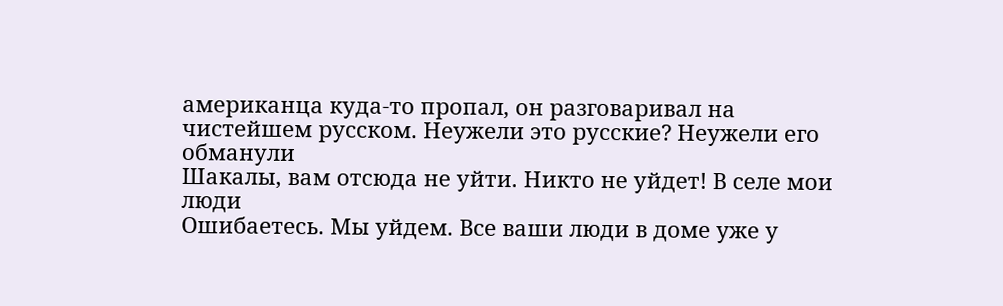американца куда-то пропал, он разговаривал на чистейшем русском. Неужели это русские? Неужели его обманули
Шакалы, вам отсюда не уйти. Никто не уйдет! В селе мои люди
Ошибаетесь. Мы уйдем. Все ваши люди в доме уже у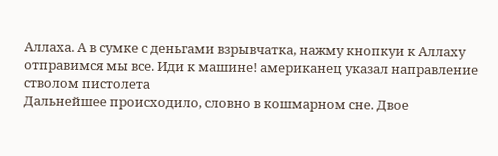Аллаха. А в сумке с деньгами взрывчатка, нажму кнопкуи к Аллаху отправимся мы все. Иди к машине! американец указал направление стволом пистолета
Дальнейшее происходило, словно в кошмарном сне. Двое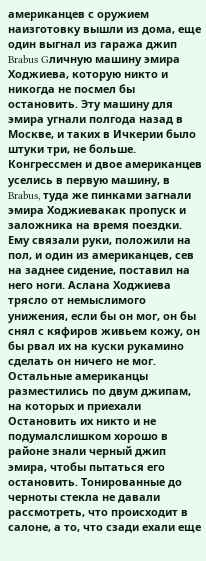американцев с оружием наизготовку вышли из дома, еще один выгнал из гаража джип Brabus Gличную машину эмира Ходжиева, которую никто и никогда не посмел бы остановить. Эту машину для эмира угнали полгода назад в Москве, и таких в Ичкерии было штуки три, не больше.
Конгрессмен и двое американцев уселись в первую машину, в Brabus, туда же пинками загнали эмира Ходжиевакак пропуск и заложника на время поездки. Ему связали руки, положили на пол, и один из американцев, сев на заднее сидение, поставил на него ноги. Аслана Ходжиева трясло от немыслимого унижения, если бы он мог, он бы снял с кяфиров живьем кожу, он бы рвал их на куски рукамино сделать он ничего не мог. Остальные американцы разместились по двум джипам, на которых и приехали
Остановить их никто и не подумалслишком хорошо в районе знали черный джип эмира, чтобы пытаться его остановить. Тонированные до черноты стекла не давали рассмотреть, что происходит в салоне, а то, что сзади ехали еще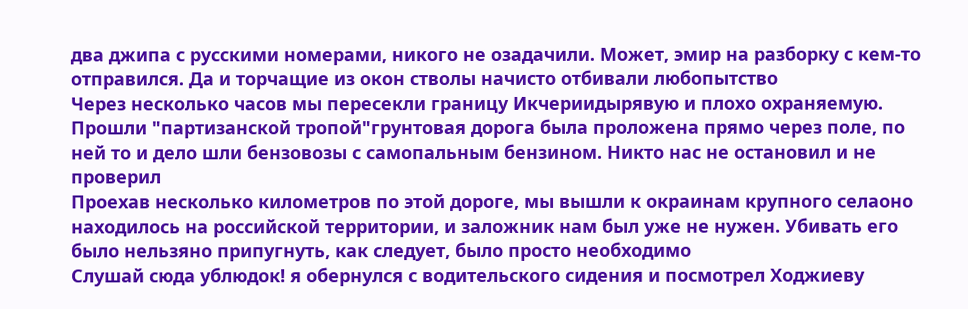два джипа с русскими номерами, никого не озадачили. Может, эмир на разборку с кем-то отправился. Да и торчащие из окон стволы начисто отбивали любопытство
Через несколько часов мы пересекли границу Икчериидырявую и плохо охраняемую. Прошли "партизанской тропой"грунтовая дорога была проложена прямо через поле, по ней то и дело шли бензовозы с самопальным бензином. Никто нас не остановил и не проверил
Проехав несколько километров по этой дороге, мы вышли к окраинам крупного селаоно находилось на российской территории, и заложник нам был уже не нужен. Убивать его было нельзяно припугнуть, как следует, было просто необходимо
Слушай сюда ублюдок! я обернулся с водительского сидения и посмотрел Ходжиеву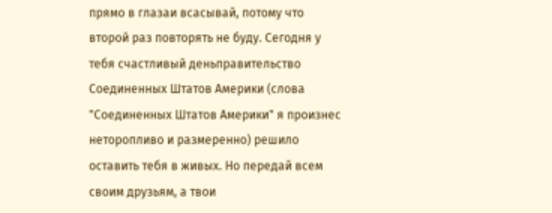прямо в глазаи всасывай, потому что второй раз повторять не буду. Сегодня у тебя счастливый деньправительство Соединенных Штатов Америки (слова "Соединенных Штатов Америки" я произнес неторопливо и размеренно) решило оставить тебя в живых. Но передай всем своим друзьям, а твои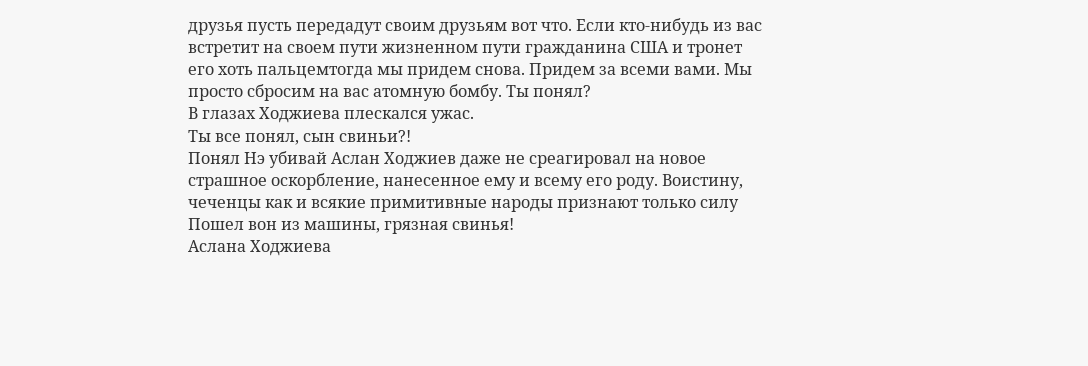друзья пусть передадут своим друзьям вот что. Если кто-нибудь из вас встретит на своем пути жизненном пути гражданина США и тронет его хоть пальцемтогда мы придем снова. Придем за всеми вами. Мы просто сбросим на вас атомную бомбу. Ты понял?
В глазах Ходжиева плескался ужас.
Ты все понял, сын свиньи?!
Понял Нэ убивай Аслан Ходжиев даже не среагировал на новое страшное оскорбление, нанесенное ему и всему его роду. Воистину, чеченцы как и всякие примитивные народы признают только силу
Пошел вон из машины, грязная свинья!
Аслана Ходжиева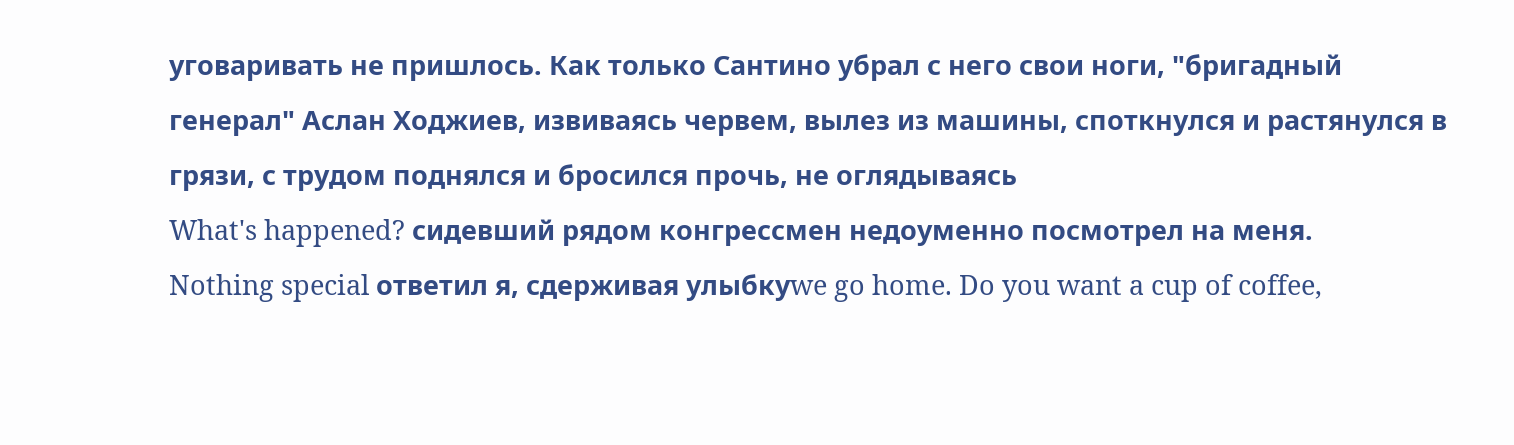уговаривать не пришлось. Как только Сантино убрал с него свои ноги, "бригадный генерал" Аслан Ходжиев, извиваясь червем, вылез из машины, споткнулся и растянулся в грязи, с трудом поднялся и бросился прочь, не оглядываясь
What's happened? сидевший рядом конгрессмен недоуменно посмотрел на меня.
Nothing special ответил я, сдерживая улыбкуwe go home. Do you want a cup of coffee,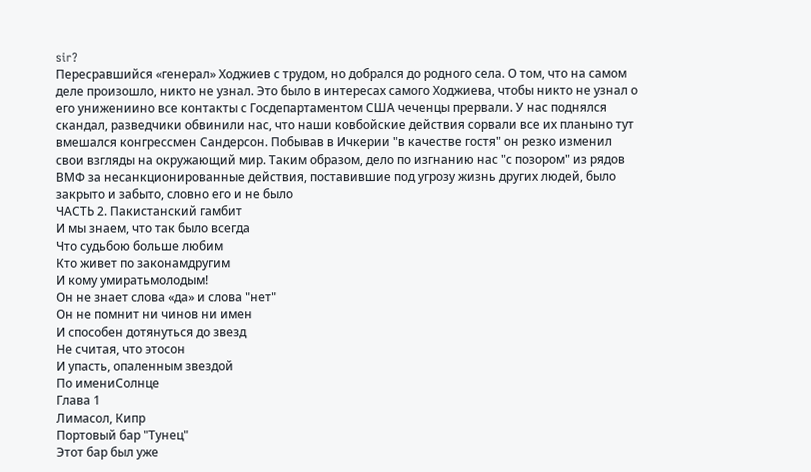sir?
Пересравшийся «генерал» Ходжиев с трудом, но добрался до родного села. О том, что на самом деле произошло, никто не узнал. Это было в интересах самого Ходжиева, чтобы никто не узнал о его унижениино все контакты с Госдепартаментом США чеченцы прервали. У нас поднялся скандал, разведчики обвинили нас, что наши ковбойские действия сорвали все их планыно тут вмешался конгрессмен Сандерсон. Побывав в Ичкерии "в качестве гостя" он резко изменил свои взгляды на окружающий мир. Таким образом, дело по изгнанию нас "с позором" из рядов ВМФ за несанкционированные действия, поставившие под угрозу жизнь других людей, было закрыто и забыто, словно его и не было
ЧАСТЬ 2. Пакистанский гамбит
И мы знаем, что так было всегда
Что судьбою больше любим
Кто живет по законамдругим
И кому умиратьмолодым!
Он не знает слова «да» и слова "нет"
Он не помнит ни чинов ни имен
И способен дотянуться до звезд
Не считая, что этосон
И упасть, опаленным звездой
По имениСолнце
Глава 1
Лимасол, Кипр
Портовый бар "Тунец"
Этот бар был уже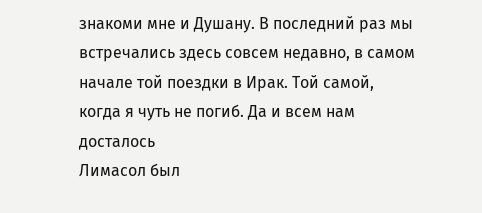знакоми мне и Душану. В последний раз мы встречались здесь совсем недавно, в самом начале той поездки в Ирак. Той самой, когда я чуть не погиб. Да и всем нам досталось
Лимасол был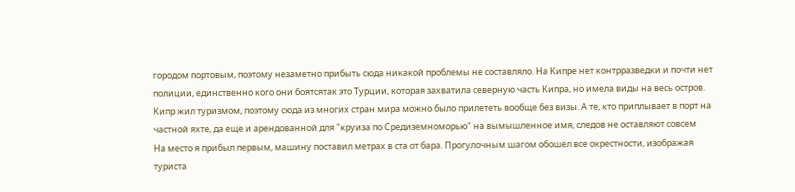городом портовым, поэтому незаметно прибыть сюда никакой проблемы не составляло. На Кипре нет контрразведки и почти нет полиции, единственно кого они боятсятак это Турции, которая захватила северную часть Кипра, но имела виды на весь остров. Кипр жил туризмом, поэтому сюда из многих стран мира можно было прилететь вообще без визы. А те, кто приплывает в порт на частной яхте, да еще и арендованной для "круиза по Средиземноморью" на вымышленное имя, следов не оставляют совсем
На место я прибыл первым, машину поставил метрах в ста от бара. Прогулочным шагом обошел все окрестности, изображая туриста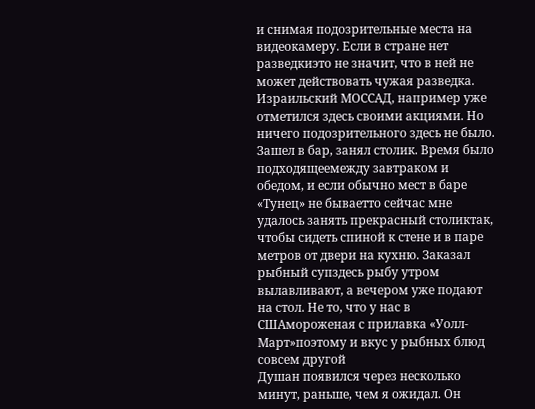и снимая подозрительные места на видеокамеру. Если в стране нет разведкиэто не значит, что в ней не может действовать чужая разведка. Израильский МОССАД, например уже отметился здесь своими акциями. Но ничего подозрительного здесь не было.
Зашел в бар, занял столик. Время было подходящеемежду завтраком и обедом, и если обычно мест в баре «Тунец» не бываетто сейчас мне удалось занять прекрасный столиктак, чтобы сидеть спиной к стене и в паре метров от двери на кухню. Заказал рыбный супздесь рыбу утром вылавливают, а вечером уже подают на стол. Не то, что у нас в СШАмороженая с прилавка «Уолл-Март»поэтому и вкус у рыбных блюд совсем другой
Душан появился через несколько минут, раньше, чем я ожидал. Он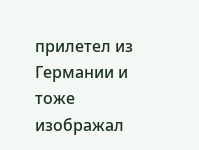прилетел из Германии и тоже изображал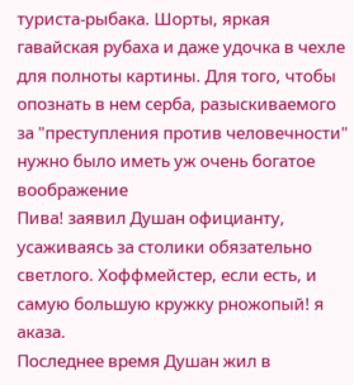туриста-рыбака. Шорты, яркая гавайская рубаха и даже удочка в чехле для полноты картины. Для того, чтобы опознать в нем серба, разыскиваемого за "преступления против человечности" нужно было иметь уж очень богатое воображение
Пива! заявил Душан официанту, усаживаясь за столики обязательно светлого. Хоффмейстер, если есть, и самую большую кружку рножопый! я аказа.
Последнее время Душан жил в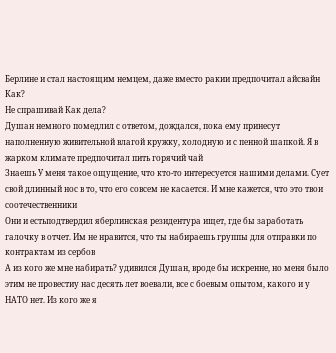Берлине и стал настоящим немцем, даже вместо ракии предпочитал айсвайн
Как?
Не спрашивай Как дела?
Душан немного помедлил с ответом, дождался, пока ему принесут наполненную живительной влагой кружку, холодную и с пенной шапкой. Я в жарком климате предпочитал пить горячий чай
Знаешь У меня такое ощущение, что кто-то интересуется нашими делами. Сует свой длинный нос в то, что его совсем не касается. И мне кажется, что это твои соотечественники
Они и естьподтвердил яберлинская резидентура ищет, где бы заработать галочку в отчет. Им не нравится, что ты набираешь группы для отправки по контрактам из сербов
А из кого же мне набирать? удивился Душан, вроде бы искренне, но меня было этим не провестиу нас десять лет воевали, все с боевым опытом, какого и у НАТО нет. Из кого же я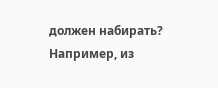должен набирать?
Например, из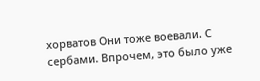хорватов Они тоже воевали. С сербами. Впрочем, это было уже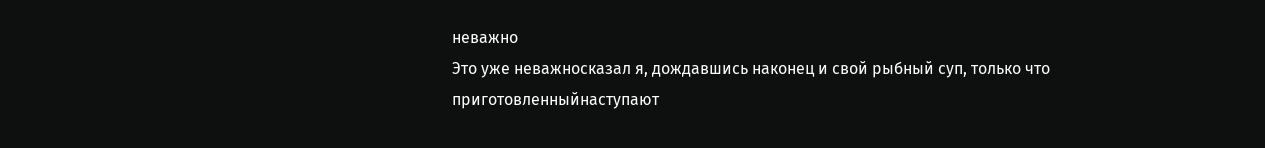неважно
Это уже неважносказал я, дождавшись наконец и свой рыбный суп, только что приготовленныйнаступают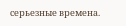серьезные времена.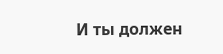И ты должен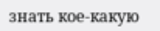знать кое-какую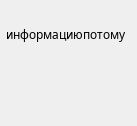информациюпотому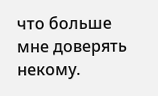что больше мне доверять некому.